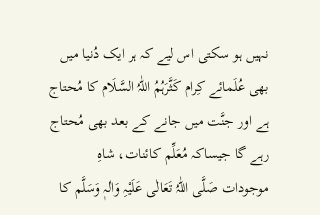نہیں ہو سکتی اس لیے کہ ہر ایک دُنیا میں بھی عُلَمائے کِرام کَثَّرَہُمُ اللّٰہُ السَّلَام کا مُحتاج ہے اور جنَّت میں جانے کے بعد بھی مُحتاج رہے گا جیساکہ مُعَلِّم کائنات، شاہِ موجودات صَلَّی اللّٰہُ تَعَالٰی عَلَیْہِ وَاٰلہٖ وَسَلَّم کا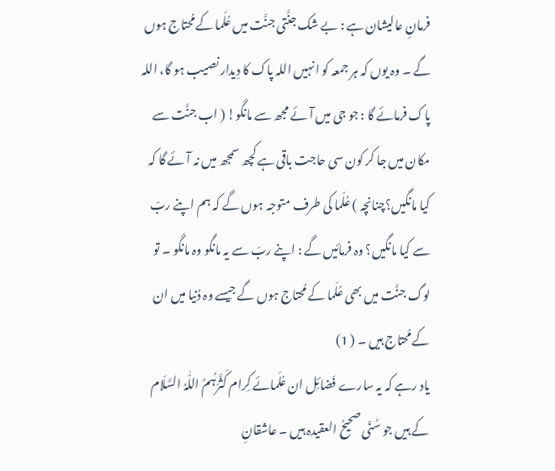فرمانِ عالیشان ہے : بے شک جنَّتی جنَّت میں عُلَما کے مُحتاج ہوں گے ۔ وہ یوں کہ ہر جمعہ کو انہیں اللہ پاک کا دِیدار نصیب ہو گا، اللہ پاک فرمائے گا : جو جی میں آئے مجھ سے مانگو! ( اب جنَّت سے مکان میں جا کر کون سی حاجت باقی ہے کچھ سمجھ میں نہ آئے گا کہ کیا مانگیں؟چنانچہ ) عُلَما کی طرف متوجہ ہوں گے کہ ہم اپنے ربّ سے کیا مانگیں؟ وہ فرمائیں گے : اپنے ربّ سے یہ مانگو وہ مانگو ۔ تو لوگ جنَّت میں بھی عُلَما کے مُحتاج ہوں گے جیسے وہ دُنیا میں ان کے مُحتاج ہیں ۔ ( 1)
یاد رہے کہ یہ سارے فَضائِل ان عُلَمائے کِرام کَثَّرَہُمُ اللّٰہُ السَّلَام کے ہیں جو سُنّی صحیحُ العقیدہ ہیں ۔ عاشقانِ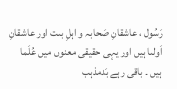رَسُول ، عاشقانِ صَحابہ و اہلِ بىت اور عاشقانِ اَولىا ہیں اور یہی حقیقی معنوں میں عُلَما ہیں ۔ باقی رہے بَدمذہب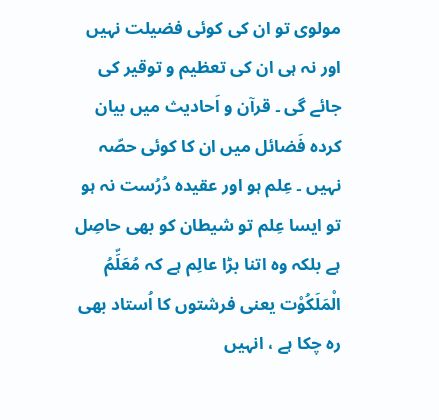مولوی تو ان کی کوئی فضیلت نہیں اور نہ ہی ان کی تعظیم و توقیر کی جائے گی ۔ قرآن و اَحادیث میں بیان کردہ فَضائل میں ان کا کوئی حصّہ نہیں ۔ عِلم ہو اور عقیدہ دُرُست نہ ہو تو ایسا عِلم تو شیطان کو بھی حاصِل ہے بلکہ وہ اتنا بڑا عالِم ہے کہ مُعَلِّمُ الْمَلَکُوْت یعنی فرشتوں کا اُستاد بھی رہ چکا ہے ، انہیں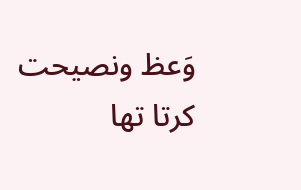وَعظ ونصیحت کرتا تھا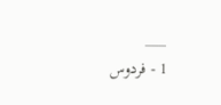___
1 - فردوس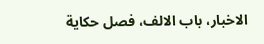الاخبار، باب الالف، فصل حکایة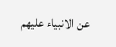عن الانبیاء علیھم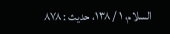السلام، ۱ / ۱۳۸، حدیث : ۸۷۸